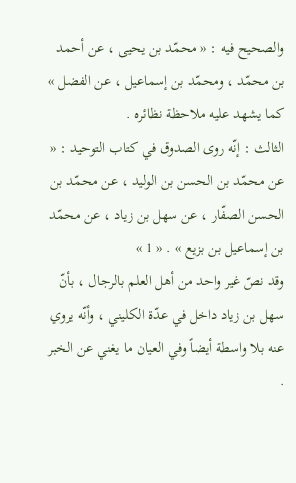والصحيح فيه : « محمّد بن يحيى ، عن أحمد بن محمّد ، ومحمّد بن إسماعيل ، عن الفضل » كما يشهد عليه ملاحظة نظائره .
الثالث : إنّه روى الصدوق في كتاب التوحيد : « عن محمّد بن الحسن بن الوليد ، عن محمّد بن الحسن الصفّار ، عن سهل بن زياد ، عن محمّد بن إسماعيل بن بزيع » . « 1 »
وقد نصّ غير واحد من أهل العلم بالرجال ، بأنّ سهل بن زياد داخل في عدّة الكليني ، وأنّه يروي عنه بلا واسطة أيضاً وفي العيان ما يغني عن الخبر .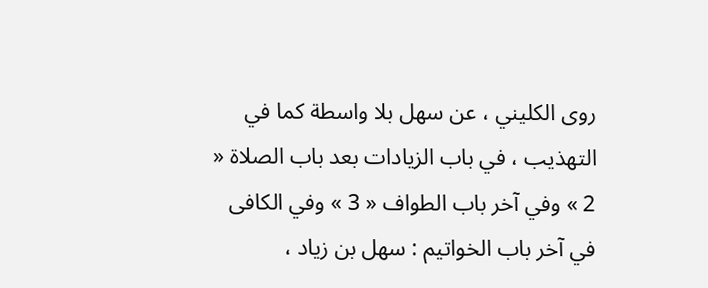روى الكليني ، عن سهل بلا واسطة كما في التهذيب ، في باب الزيادات بعد باب الصلاة « 2 » وفي آخر باب الطواف « 3 » وفي الكافى في آخر باب الخواتيم : سهل بن زياد ،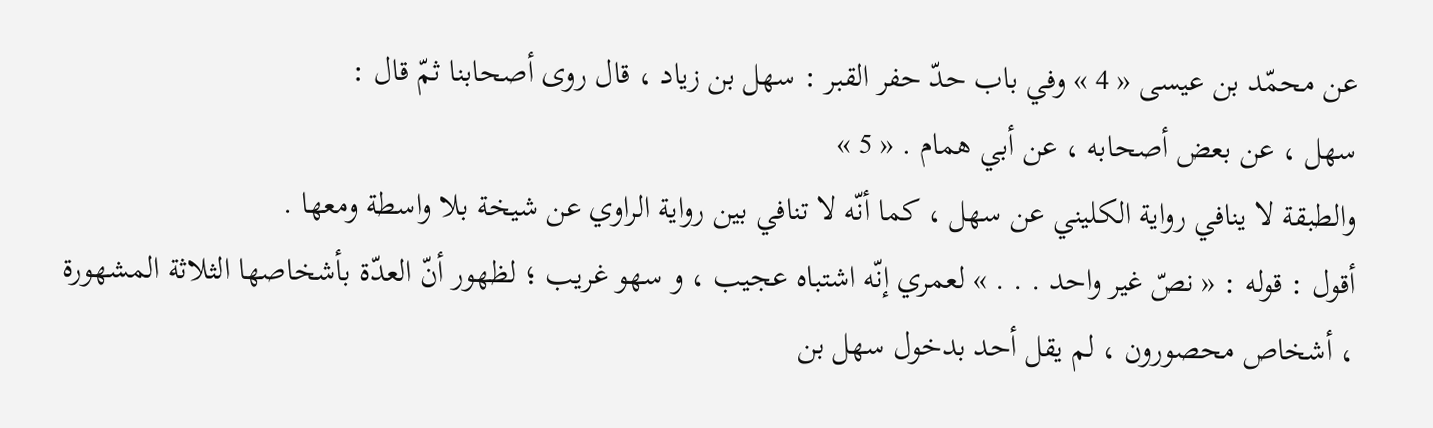عن محمّد بن عيسى « 4 » وفي باب حدّ حفر القبر : سهل بن زياد ، قال روى أصحابنا ثمّ قال :
سهل ، عن بعض أصحابه ، عن أبي همام . « 5 »
والطبقة لا ينافي رواية الكليني عن سهل ، كما أنّه لا تنافي بين رواية الراوي عن شيخة بلا واسطة ومعها .
أقول : قوله : « نصّ غير واحد . . . » لعمري إنّه اشتباه عجيب ، و سهو غريب ؛ لظهور أنّ العدّة بأشخاصها الثلاثة المشهورة ، أشخاص محصورون ، لم يقل أحد بدخول سهل بن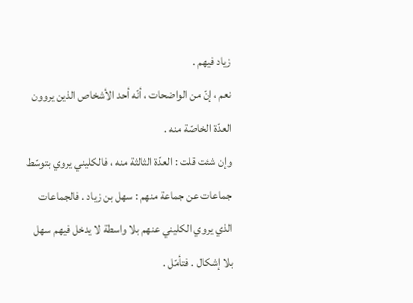زياد فيهم .
نعم ، إنّ من الواضحات ، أنّه أحد الأشخاص الذين يروون العدّة الخاصّة منه .
وإن شئت قلت : العدّة الثالثة منه ، فالكليني يروي بتوسّط جماعات عن جماعة منهم : سهل بن زياد . فالجماعات الذي يروي الكليني عنهم بلا واسطة لا يدخل فيهم سهل بلا إشكال . فتأمّل .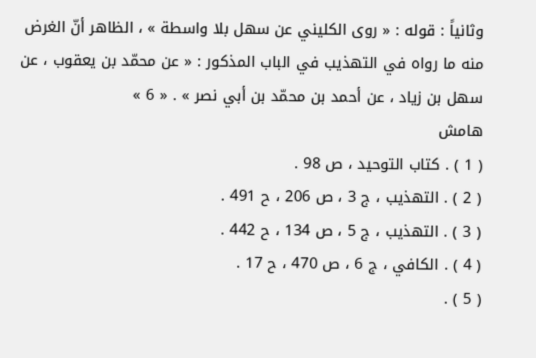وثانياً : قوله : « روى الكليني عن سهل بلا واسطة » ، الظاهر أنّ الغرض منه ما رواه في التهذيب في الباب المذكور : « عن محمّد بن يعقوب ، عن سهل بن زياد ، عن أحمد بن محمّد بن أبي نصر » . « 6 »
هامش
( 1 ) . كتاب التوحيد ، ص 98 .
( 2 ) . التهذيب ، ج 3 ، ص 206 ، ح 491 .
( 3 ) . التهذيب ، ج 5 ، ص 134 ، ح 442 .
( 4 ) . الكافي ، ج 6 ، ص 470 ، ح 17 .
( 5 ) .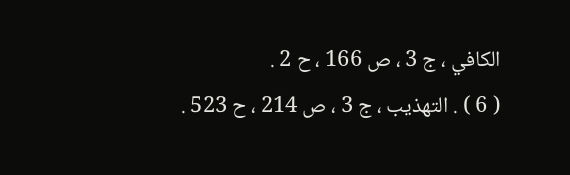الكافي ، ج 3 ، ص 166 ، ح 2 .
( 6 ) . التهذيب ، ج 3 ، ص 214 ، ح 523 .